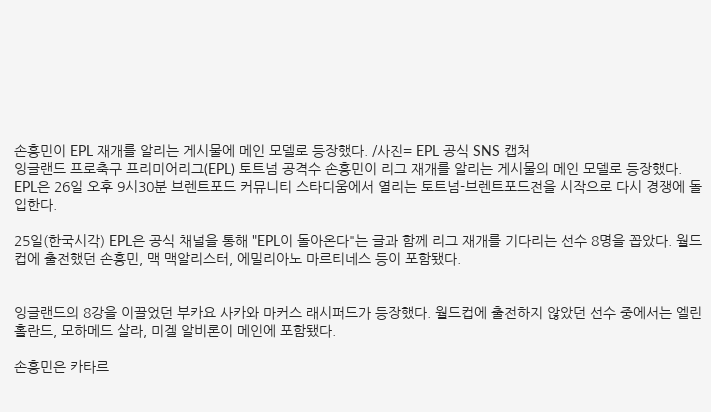손흥민이 EPL 재개를 알리는 게시물에 메인 모델로 등장했다. /사진= EPL 공식 SNS 캡처
잉글랜드 프로축구 프리미어리그(EPL) 토트넘 공격수 손흥민이 리그 재개를 알리는 게시물의 메인 모델로 등장했다.
EPL은 26일 오후 9시30분 브렌트포드 커뮤니티 스타디움에서 열리는 토트넘-브렌트포드전을 시작으로 다시 경쟁에 돌입한다.

25일(한국시각) EPL은 공식 채널을 통해 "EPL이 돌아온다"는 글과 함께 리그 재개를 기다리는 선수 8명을 꼽았다. 월드컵에 출전했던 손흥민, 맥 맥알리스터, 에밀리아노 마르티네스 등이 포함됐다.


잉글랜드의 8강을 이끌었던 부카요 사카와 마커스 래시퍼드가 등장했다. 월드컵에 출전하지 않았던 선수 중에서는 엘린 홀란드, 모하메드 살라, 미겔 알비론이 메인에 포함됐다.

손흥민은 카타르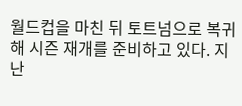월드컵을 마친 뒤 토트넘으로 복귀해 시즌 재개를 준비하고 있다. 지난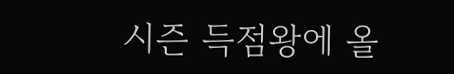시즌 득점왕에 올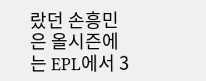랐던 손흥민은 올시즌에는 EPL에서 3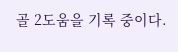골 2도움을 기록 중이다.